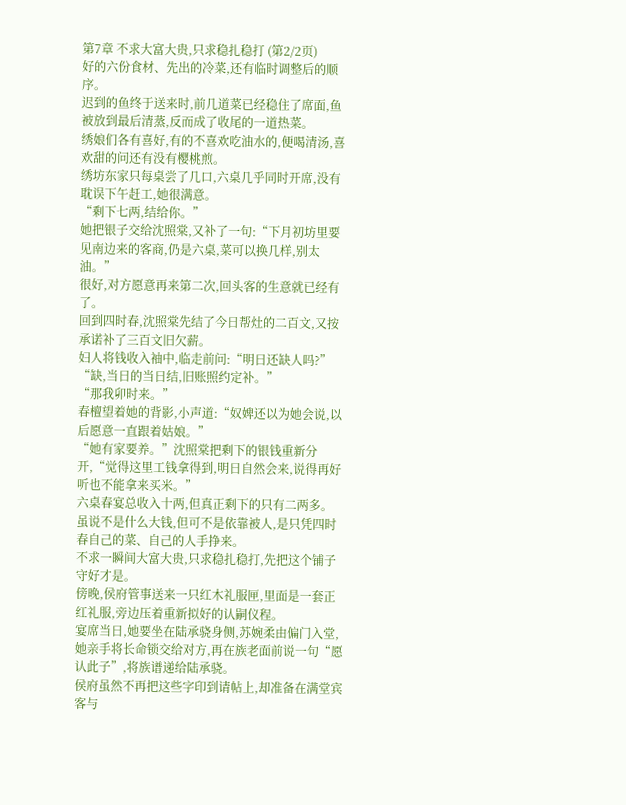第7章 不求大富大贵,只求稳扎稳打 (第2/2页)
好的六份食材、先出的冷菜,还有临时调整后的顺序。
迟到的鱼终于送来时,前几道菜已经稳住了席面,鱼被放到最后清蒸,反而成了收尾的一道热菜。
绣娘们各有喜好,有的不喜欢吃油水的,便喝清汤,喜欢甜的问还有没有樱桃煎。
绣坊东家只每桌尝了几口,六桌几乎同时开席,没有耽误下午赶工,她很满意。
“剩下七两,结给你。”
她把银子交给沈照棠,又补了一句:“下月初坊里要见南边来的客商,仍是六桌,菜可以换几样,别太油。”
很好,对方愿意再来第二次,回头客的生意就已经有了。
回到四时春,沈照棠先结了今日帮灶的二百文,又按承诺补了三百文旧欠薪。
妇人将钱收入袖中,临走前问:“明日还缺人吗?”
“缺,当日的当日结,旧账照约定补。”
“那我卯时来。”
春檀望着她的背影,小声道:“奴婢还以为她会说,以后愿意一直跟着姑娘。”
“她有家要养。”沈照棠把剩下的银钱重新分开,“觉得这里工钱拿得到,明日自然会来,说得再好听也不能拿来买米。”
六桌春宴总收入十两,但真正剩下的只有二两多。
虽说不是什么大钱,但可不是依靠被人,是只凭四时春自己的菜、自己的人手挣来。
不求一瞬间大富大贵,只求稳扎稳打,先把这个铺子守好才是。
傍晚,侯府管事送来一只红木礼服匣,里面是一套正红礼服,旁边压着重新拟好的认嗣仪程。
宴席当日,她要坐在陆承骁身侧,苏婉柔由偏门入堂,她亲手将长命锁交给对方,再在族老面前说一句“愿认此子”,将族谱递给陆承骁。
侯府虽然不再把这些字印到请帖上,却准备在满堂宾客与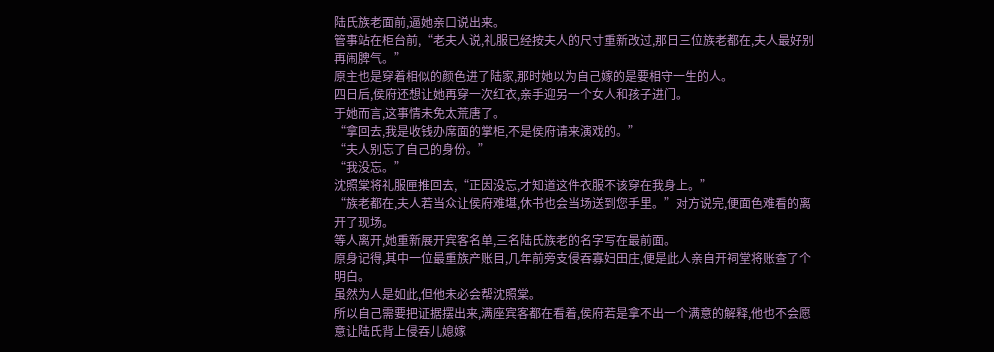陆氏族老面前,逼她亲口说出来。
管事站在柜台前,“老夫人说,礼服已经按夫人的尺寸重新改过,那日三位族老都在,夫人最好别再闹脾气。”
原主也是穿着相似的颜色进了陆家,那时她以为自己嫁的是要相守一生的人。
四日后,侯府还想让她再穿一次红衣,亲手迎另一个女人和孩子进门。
于她而言,这事情未免太荒唐了。
“拿回去,我是收钱办席面的掌柜,不是侯府请来演戏的。”
“夫人别忘了自己的身份。”
“我没忘。”
沈照棠将礼服匣推回去,“正因没忘,才知道这件衣服不该穿在我身上。”
“族老都在,夫人若当众让侯府难堪,休书也会当场送到您手里。”对方说完,便面色难看的离开了现场。
等人离开,她重新展开宾客名单,三名陆氏族老的名字写在最前面。
原身记得,其中一位最重族产账目,几年前旁支侵吞寡妇田庄,便是此人亲自开祠堂将账查了个明白。
虽然为人是如此,但他未必会帮沈照棠。
所以自己需要把证据摆出来,满座宾客都在看着,侯府若是拿不出一个满意的解释,他也不会愿意让陆氏背上侵吞儿媳嫁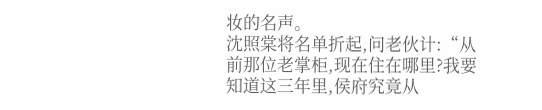妆的名声。
沈照棠将名单折起,问老伙计:“从前那位老掌柜,现在住在哪里?我要知道这三年里,侯府究竟从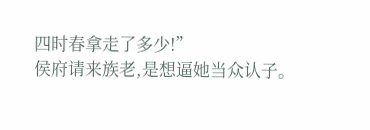四时春拿走了多少!”
侯府请来族老,是想逼她当众认子。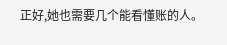正好,她也需要几个能看懂账的人。